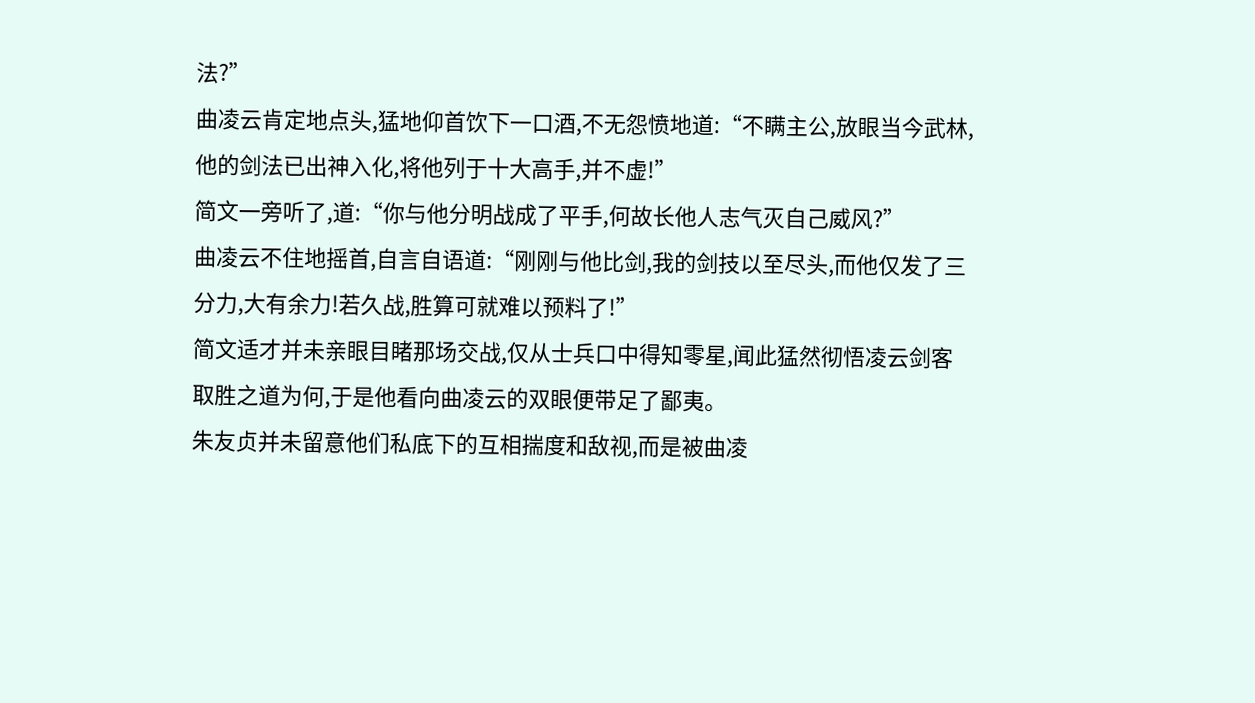法?”
曲凌云肯定地点头,猛地仰首饮下一口酒,不无怨愤地道:“不瞒主公,放眼当今武林,他的剑法已出神入化,将他列于十大高手,并不虚!”
简文一旁听了,道:“你与他分明战成了平手,何故长他人志气灭自己威风?”
曲凌云不住地摇首,自言自语道:“刚刚与他比剑,我的剑技以至尽头,而他仅发了三分力,大有余力!若久战,胜算可就难以预料了!”
简文适才并未亲眼目睹那场交战,仅从士兵口中得知零星,闻此猛然彻悟凌云剑客取胜之道为何,于是他看向曲凌云的双眼便带足了鄙夷。
朱友贞并未留意他们私底下的互相揣度和敌视,而是被曲凌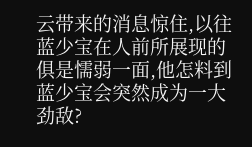云带来的消息惊住,以往蓝少宝在人前所展现的俱是懦弱一面,他怎料到蓝少宝会突然成为一大劲敌?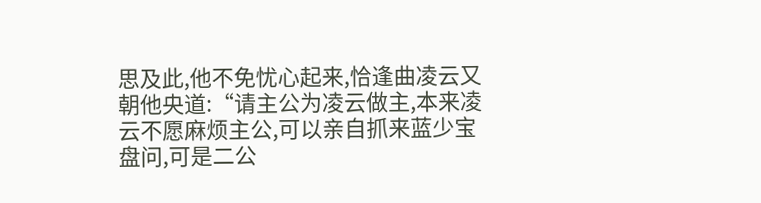思及此,他不免忧心起来,恰逢曲凌云又朝他央道:“请主公为凌云做主,本来凌云不愿麻烦主公,可以亲自抓来蓝少宝盘问,可是二公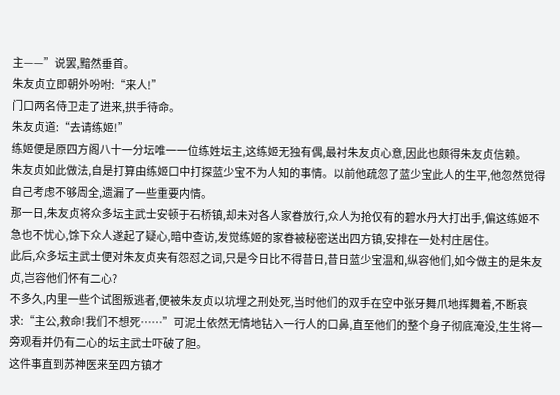主——”说罢,黯然垂首。
朱友贞立即朝外吩咐:“来人!”
门口两名侍卫走了进来,拱手待命。
朱友贞道:“去请练姬!”
练姬便是原四方阁八十一分坛唯一一位练姓坛主,这练姬无独有偶,最衬朱友贞心意,因此也颇得朱友贞信赖。
朱友贞如此做法,自是打算由练姬口中打探蓝少宝不为人知的事情。以前他疏忽了蓝少宝此人的生平,他忽然觉得自己考虑不够周全,遗漏了一些重要内情。
那一日,朱友贞将众多坛主武士安顿于石桥镇,却未对各人家眷放行,众人为抢仅有的碧水丹大打出手,偏这练姬不急也不忧心,馀下众人遂起了疑心,暗中查访,发觉练姬的家眷被秘密送出四方镇,安排在一处村庄居住。
此后,众多坛主武士便对朱友贞夹有怨怼之词,只是今日比不得昔日,昔日蓝少宝温和,纵容他们,如今做主的是朱友贞,岂容他们怀有二心?
不多久,内里一些个试图叛逃者,便被朱友贞以坑埋之刑处死,当时他们的双手在空中张牙舞爪地挥舞着,不断哀求:“主公,救命!我们不想死……”可泥土依然无情地钻入一行人的口鼻,直至他们的整个身子彻底淹没,生生将一旁观看并仍有二心的坛主武士吓破了胆。
这件事直到苏神医来至四方镇才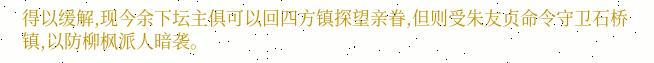得以缓解,现今余下坛主俱可以回四方镇探望亲眷,但则受朱友贞命令守卫石桥镇,以防柳枫派人暗袭。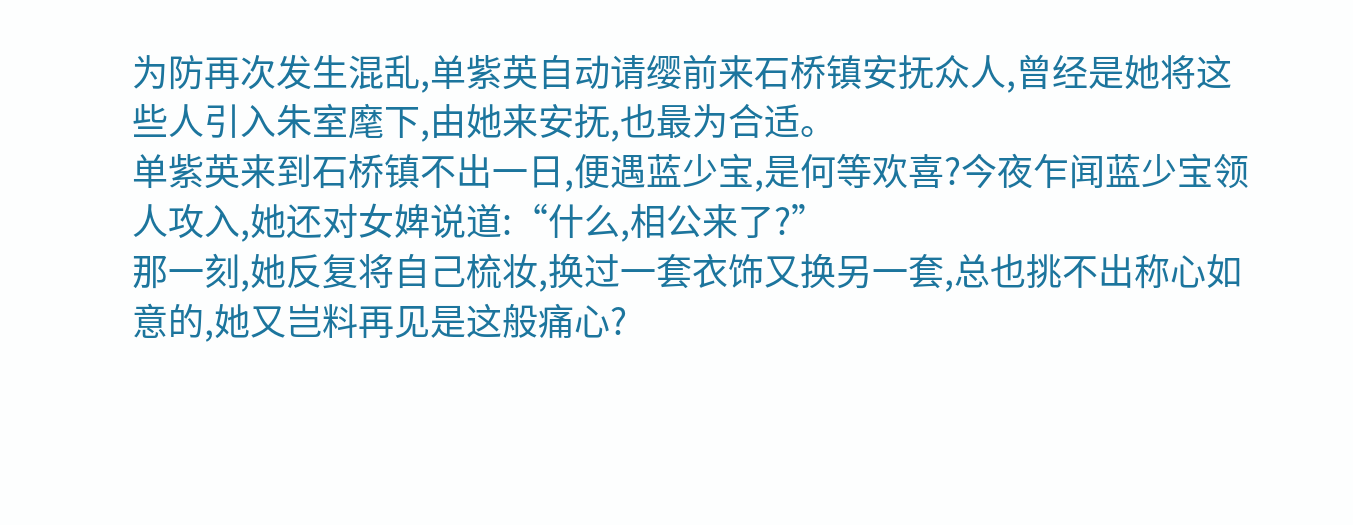为防再次发生混乱,单紫英自动请缨前来石桥镇安抚众人,曾经是她将这些人引入朱室麾下,由她来安抚,也最为合适。
单紫英来到石桥镇不出一日,便遇蓝少宝,是何等欢喜?今夜乍闻蓝少宝领人攻入,她还对女婢说道:“什么,相公来了?”
那一刻,她反复将自己梳妆,换过一套衣饰又换另一套,总也挑不出称心如意的,她又岂料再见是这般痛心?